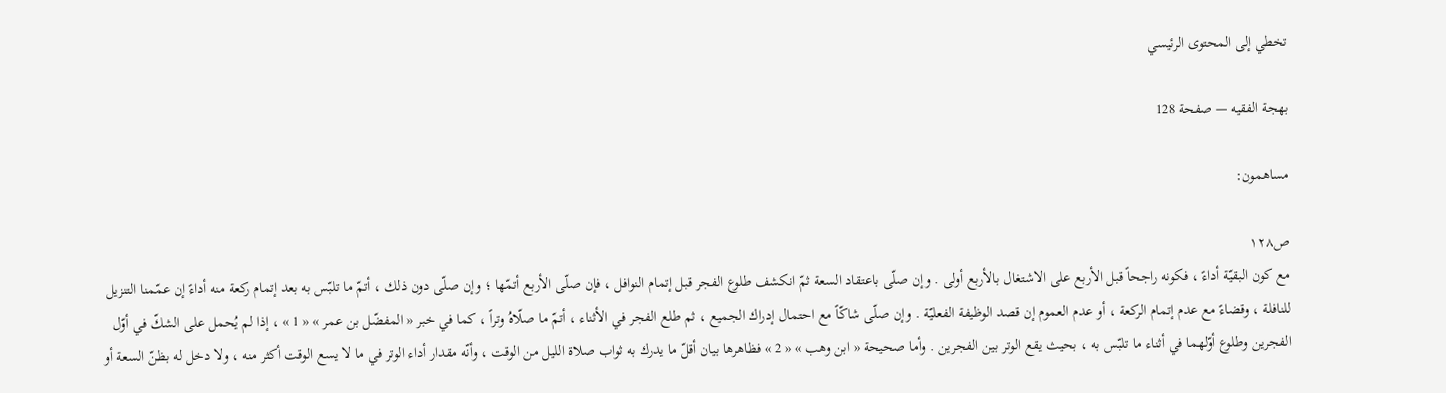تخطي إلى المحتوى الرئيسي

بهجة الفقيه — صفحة 128

مساهمون:

ص١٢٨
مع كون البقيّة أداءً ، فكونه راجحاً قبل الأربع على الاشتغال بالأربع أولى . وإن صلّى باعتقاد السعة ثمّ انكشف طلوع الفجر قبل إتمام النوافل ، فإن صلّى الأربع أتمّها ؛ وإن صلّى دون ذلك ، أتمّ ما تلبّس به بعد إتمام ركعة منه أداءً إن عمّمنا التنزيل للنافلة ، وقضاءً مع عدم إتمام الركعة ، أو عدم العموم إن قصد الوظيفة الفعليّة . وإن صلّى شاكّاً مع احتمال إدراك الجميع ، ثم طلع الفجر في الأثناء ، أتمّ ما صلّاهُ وتراً ، كما في خبر « المفضّل بن عمر » « 1 » ، إذا لم يُحمل على الشكّ في أوّل الفجرين وطلوع أوّلهما في أثناء ما تلبّس به ، بحيث يقع الوتر بين الفجرين . وأما صحيحة « ابن وهب » « 2 » فظاهرها بيان أقلّ ما يدرك به ثواب صلاة الليل من الوقت ، وأنّه مقدار أداء الوتر في ما لا يسع الوقت أكثر منه ، ولا دخل له بظنّ السعة أو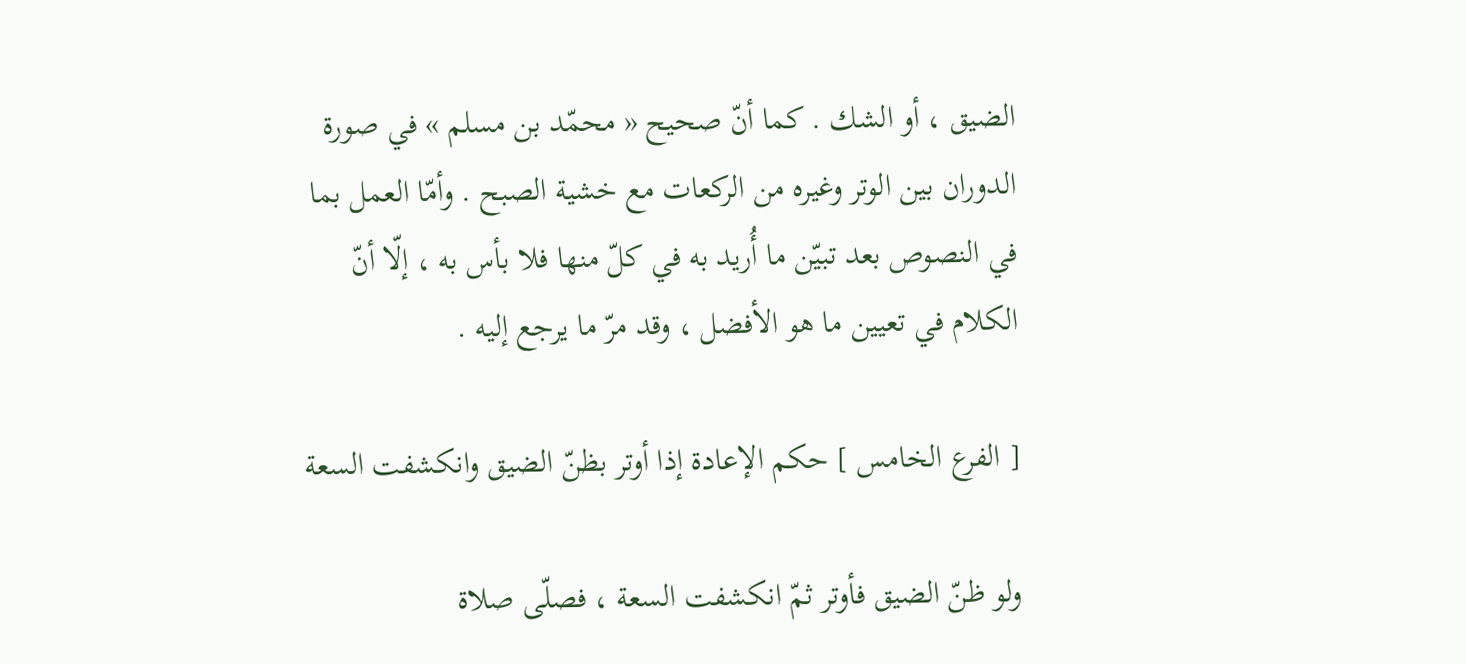الضيق ، أو الشك . كما أنّ صحيح « محمّد بن مسلم » في صورة الدوران بين الوتر وغيره من الركعات مع خشية الصبح . وأمّا العمل بما في النصوص بعد تبيّن ما أُريد به في كلّ منها فلا بأس به ، إلّا أنّ الكلام في تعيين ما هو الأفضل ، وقد مرّ ما يرجع إليه .

[ الفرع الخامس ] حكم الإعادة إذا أوتر بظنّ الضيق وانكشفت السعة

ولو ظنّ الضيق فأوتر ثمّ انكشفت السعة ، فصلّى صلاة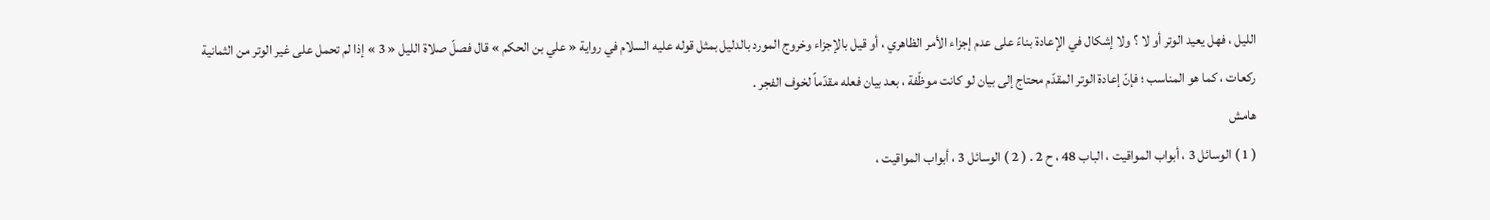الليل ، فهل يعيد الوتر أو لا ؟ ولا إشكال في الإعادة بناءً على عدم إجزاء الأمر الظاهري ، أو قيل بالإجزاء وخروج المورد بالدليل بمثل قوله عليه السلام في رواية « علي بن الحكم » قال فصلّ صلاة الليل « 3 » إذا لم تحمل على غير الوتر من الثمانية ركعات ، كما هو المناسب ؛ فإنّ إعادة الوتر المقدّم محتاج إلى بيان لو كانت موظّفة ، بعد بيان فعله مقدّماً لخوف الفجر .
هامش
( 1 ) الوسائل 3 ، أبواب المواقيت ، الباب 48 ، ح 2 . ( 2 ) الوسائل 3 ، أبواب المواقيت ،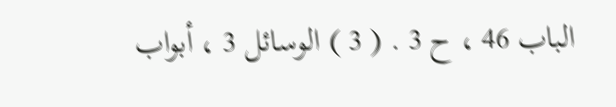الباب 46 ، ح 3 . ( 3 ) الوسائل 3 ، أبواب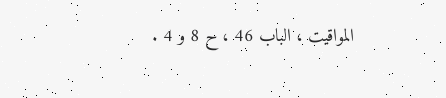المواقيت ، الباب 46 ، ح 8 و 4 .